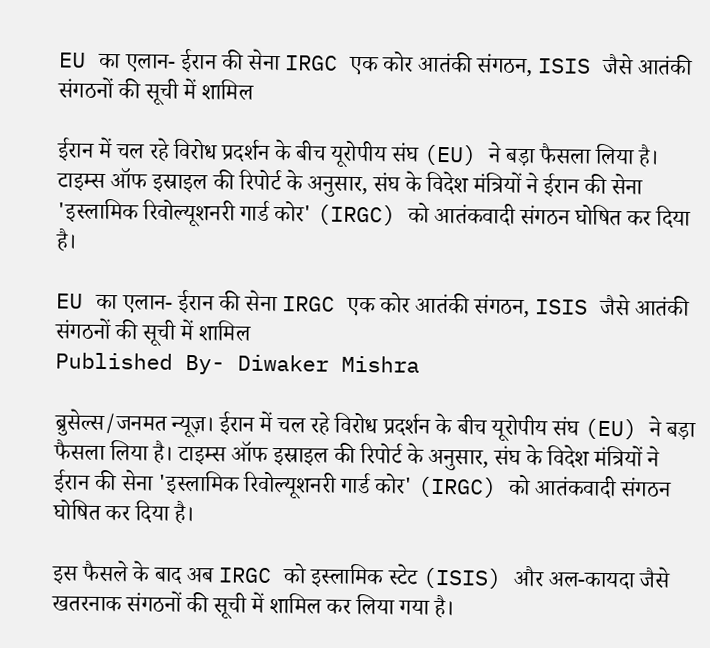EU का एलान- ईरान की सेना IRGC एक कोर आतंकी संगठन, ISIS जैसे आतंकी संगठनों की सूची में शामिल

ईरान में चल रहे विरोध प्रदर्शन के बीच यूरोपीय संघ (EU) ने बड़ा फैसला लिया है। टाइम्स ऑफ इस्राइल की रिपोर्ट के अनुसार, संघ के विदेश मंत्रियों ने ईरान की सेना 'इस्लामिक रिवोल्यूशनरी गार्ड कोर' (IRGC) को आतंकवादी संगठन घोषित कर दिया है।

EU का एलान- ईरान की सेना IRGC एक कोर आतंकी संगठन, ISIS जैसे आतंकी संगठनों की सूची में शामिल
Published By- Diwaker Mishra

ब्रुसेल्स/जनमत न्यूज़। ईरान में चल रहे विरोध प्रदर्शन के बीच यूरोपीय संघ (EU) ने बड़ा फैसला लिया है। टाइम्स ऑफ इस्राइल की रिपोर्ट के अनुसार, संघ के विदेश मंत्रियों ने ईरान की सेना 'इस्लामिक रिवोल्यूशनरी गार्ड कोर' (IRGC) को आतंकवादी संगठन घोषित कर दिया है।

इस फैसले के बाद अब IRGC को इस्लामिक स्टेट (ISIS) और अल-कायदा जैसे खतरनाक संगठनों की सूची में शामिल कर लिया गया है।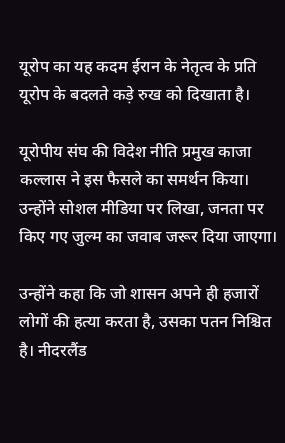यूरोप का यह कदम ईरान के नेतृत्व के प्रति यूरोप के बदलते कड़े रुख को दिखाता है।

यूरोपीय संघ की विदेश नीति प्रमुख काजा कल्लास ने इस फैसले का समर्थन किया। उन्होंने सोशल मीडिया पर लिखा, जनता पर किए गए जुल्म का जवाब जरूर दिया जाएगा।

उन्होंने कहा कि जो शासन अपने ही हजारों लोगों की हत्या करता है, उसका पतन निश्चित है। नीदरलैंड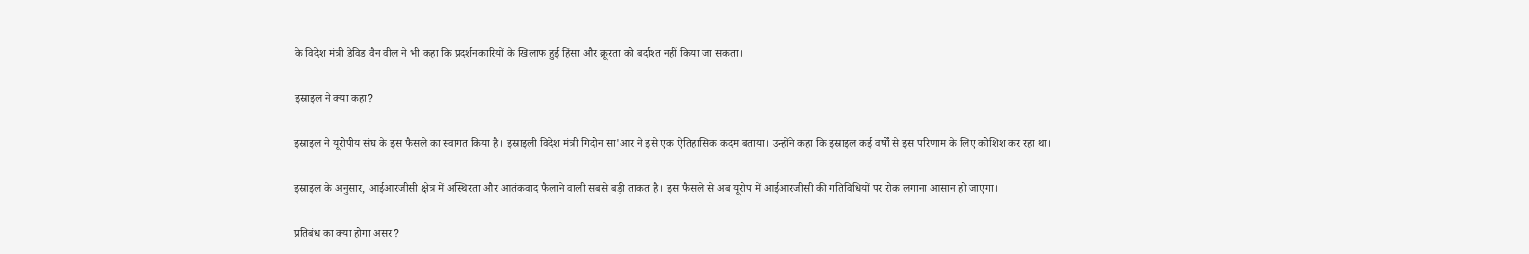के विदेश मंत्री डेविड वैन वील ने भी कहा कि प्रदर्शनकारियों के खिलाफ हुई हिंसा और क्रूरता को बर्दाश्त नहीं किया जा सकता।

इस्राइल ने क्या कहा?

इस्राइल ने यूरोपीय संघ के इस फैसले का स्वागत किया है। इस्राइली विदेश मंत्री गिदोन सा'आर ने इसे एक ऐतिहासिक कदम बताया। उन्होंने कहा कि इस्राइल कई वर्षों से इस परिणाम के लिए कोशिश कर रहा था।

इस्राइल के अनुसार, आईआरजीसी क्षेत्र में अस्थिरता और आतंकवाद फैलाने वाली सबसे बड़ी ताकत है। इस फैसले से अब यूरोप में आईआरजीसी की गतिविधियों पर रोक लगाना आसान हो जाएगा।

प्रतिबंध का क्या होगा असर?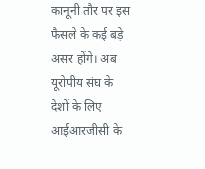कानूनी तौर पर इस फैसले के कई बड़े असर होंगे। अब यूरोपीय संघ के देशों के लिए आईआरजीसी के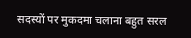सदस्यों पर मुकदमा चलाना बहुत सरल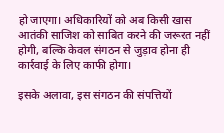हो जाएगा। अधिकारियों को अब किसी खास आतंकी साजिश को साबित करने की जरूरत नहीं होगी, बल्कि केवल संगठन से जुड़ाव होना ही कार्रवाई के लिए काफी होगा।

इसके अलावा, इस संगठन की संपत्तियों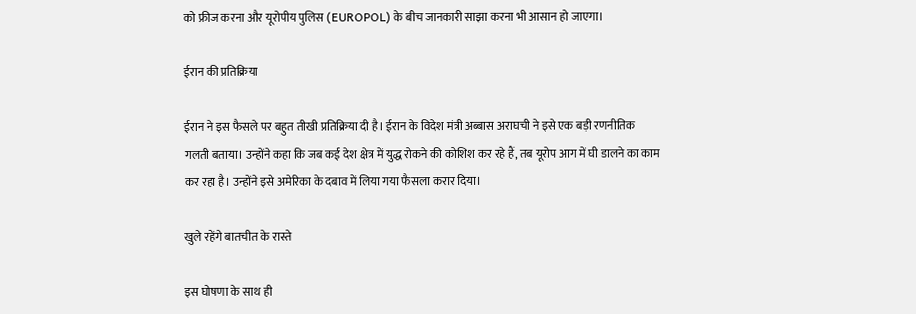को फ्रीज करना और यूरोपीय पुलिस (EUROPOL) के बीच जानकारी साझा करना भी आसान हो जाएगा।

ईरान की प्रतिक्रिया

ईरान ने इस फैसले पर बहुत तीखी प्रतिक्रिया दी है। ईरान के विदेश मंत्री अब्बास अराघची ने इसे एक बड़ी रणनीतिक गलती बताया। उन्होंने कहा कि जब कई देश क्षेत्र में युद्ध रोकने की कोशिश कर रहे हैं, तब यूरोप आग में घी डालने का काम कर रहा है। उन्होंने इसे अमेरिका के दबाव में लिया गया फैसला करार दिया।

खुले रहेंगे बातचीत के रास्ते

इस घोषणा के साथ ही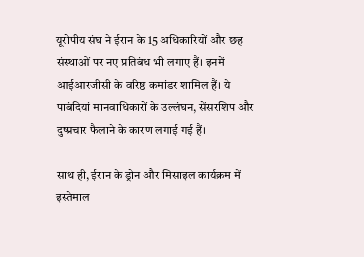यूरोपीय संघ ने ईरान के 15 अधिकारियों और छह संस्थाओं पर नए प्रतिबंध भी लगाए हैं। इनमें आईआरजीसी के वरिष्ठ कमांडर शामिल हैं। ये पाबंदियां मानवाधिकारों के उल्लंघन, सेंसरशिप और दुष्प्रचार फैलाने के कारण लगाई गई हैं।

साथ ही, ईरान के ड्रोन और मिसाइल कार्यक्रम में इस्तेमाल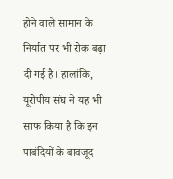होने वाले सामान के निर्यात पर भी रोक बढ़ा दी गई है। हालांकि, यूरोपीय संघ ने यह भी साफ किया है कि इन पाबंदियों के बावजूद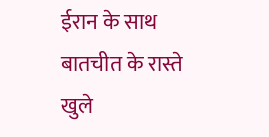ईरान के साथ बातचीत के रास्ते खुले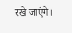रखे जाएंगे।